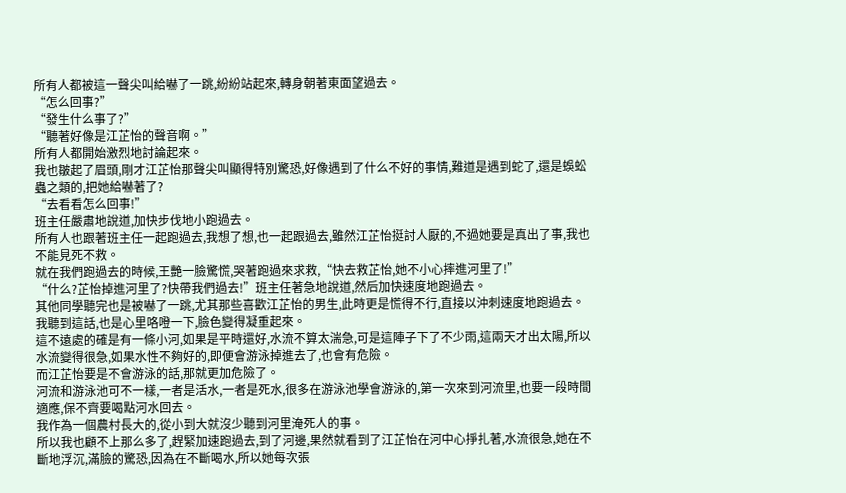所有人都被這一聲尖叫給嚇了一跳,紛紛站起來,轉身朝著東面望過去。
“怎么回事?”
“發生什么事了?”
“聽著好像是江芷怡的聲音啊。”
所有人都開始激烈地討論起來。
我也皺起了眉頭,剛才江芷怡那聲尖叫顯得特別驚恐,好像遇到了什么不好的事情,難道是遇到蛇了,還是蜈蚣蟲之類的,把她給嚇著了?
“去看看怎么回事!”
班主任嚴肅地說道,加快步伐地小跑過去。
所有人也跟著班主任一起跑過去,我想了想,也一起跟過去,雖然江芷怡挺討人厭的,不過她要是真出了事,我也不能見死不救。
就在我們跑過去的時候,王艷一臉驚慌,哭著跑過來求救,“快去救芷怡,她不小心摔進河里了!”
“什么?芷怡掉進河里了?快帶我們過去!”班主任著急地說道,然后加快速度地跑過去。
其他同學聽完也是被嚇了一跳,尤其那些喜歡江芷怡的男生,此時更是慌得不行,直接以沖刺速度地跑過去。
我聽到這話,也是心里咯噔一下,臉色變得凝重起來。
這不遠處的確是有一條小河,如果是平時還好,水流不算太湍急,可是這陣子下了不少雨,這兩天才出太陽,所以水流變得很急,如果水性不夠好的,即便會游泳掉進去了,也會有危險。
而江芷怡要是不會游泳的話,那就更加危險了。
河流和游泳池可不一樣,一者是活水,一者是死水,很多在游泳池學會游泳的,第一次來到河流里,也要一段時間適應,保不齊要喝點河水回去。
我作為一個農村長大的,從小到大就沒少聽到河里淹死人的事。
所以我也顧不上那么多了,趕緊加速跑過去,到了河邊,果然就看到了江芷怡在河中心掙扎著,水流很急,她在不斷地浮沉,滿臉的驚恐,因為在不斷喝水,所以她每次張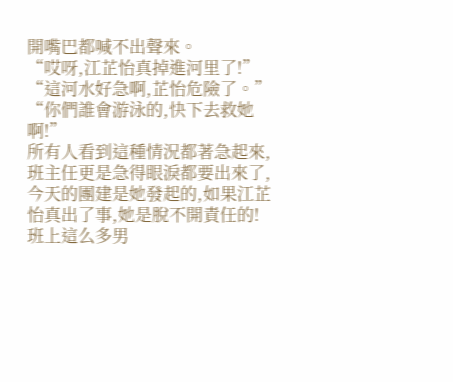開嘴巴都喊不出聲來。
“哎呀,江芷怡真掉進河里了!”
“這河水好急啊,芷怡危險了。”
“你們誰會游泳的,快下去救她啊!”
所有人看到這種情況都著急起來,班主任更是急得眼淚都要出來了,今天的團建是她發起的,如果江芷怡真出了事,她是脫不開責任的!
班上這么多男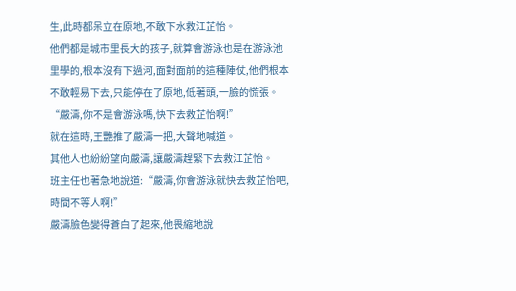生,此時都呆立在原地,不敢下水救江芷怡。
他們都是城市里長大的孩子,就算會游泳也是在游泳池里學的,根本沒有下過河,面對面前的這種陣仗,他們根本不敢輕易下去,只能停在了原地,低著頭,一臉的慌張。
“嚴濤,你不是會游泳嗎,快下去救芷怡啊!”
就在這時,王艷推了嚴濤一把,大聲地喊道。
其他人也紛紛望向嚴濤,讓嚴濤趕緊下去救江芷怡。
班主任也著急地說道:“嚴濤,你會游泳就快去救芷怡吧,時間不等人啊!”
嚴濤臉色變得蒼白了起來,他畏縮地說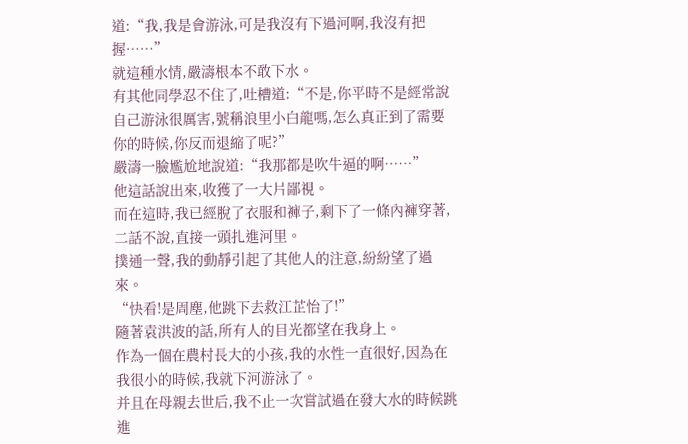道:“我,我是會游泳,可是我沒有下過河啊,我沒有把握……”
就這種水情,嚴濤根本不敢下水。
有其他同學忍不住了,吐槽道:“不是,你平時不是經常說自己游泳很厲害,號稱浪里小白龍嗎,怎么真正到了需要你的時候,你反而退縮了呢?”
嚴濤一臉尷尬地說道:“我那都是吹牛逼的啊……”
他這話說出來,收獲了一大片鄙視。
而在這時,我已經脫了衣服和褲子,剩下了一條內褲穿著,二話不說,直接一頭扎進河里。
撲通一聲,我的動靜引起了其他人的注意,紛紛望了過來。
“快看!是周塵,他跳下去救江芷怡了!”
隨著袁洪波的話,所有人的目光都望在我身上。
作為一個在農村長大的小孩,我的水性一直很好,因為在我很小的時候,我就下河游泳了。
并且在母親去世后,我不止一次嘗試過在發大水的時候跳進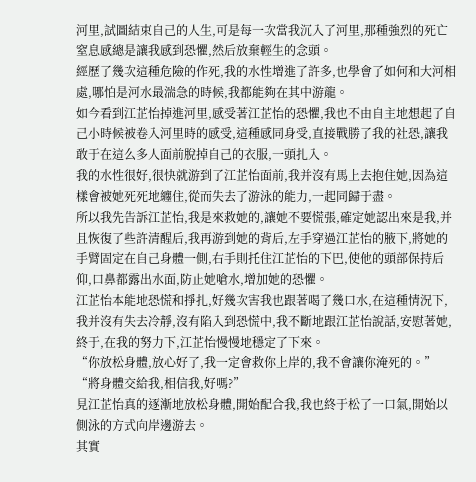河里,試圖結束自己的人生,可是每一次當我沉入了河里,那種強烈的死亡窒息感總是讓我感到恐懼,然后放棄輕生的念頭。
經歷了幾次這種危險的作死,我的水性增進了許多,也學會了如何和大河相處,哪怕是河水最湍急的時候,我都能夠在其中游龍。
如今看到江芷怡掉進河里,感受著江芷怡的恐懼,我也不由自主地想起了自己小時候被卷入河里時的感受,這種感同身受,直接戰勝了我的社恐,讓我敢于在這么多人面前脫掉自己的衣服,一頭扎入。
我的水性很好,很快就游到了江芷怡面前,我并沒有馬上去抱住她,因為這樣會被她死死地纏住,從而失去了游泳的能力,一起同歸于盡。
所以我先告訴江芷怡,我是來救她的,讓她不要慌張,確定她認出來是我,并且恢復了些許清醒后,我再游到她的背后,左手穿過江芷怡的腋下,將她的手臂固定在自己身體一側,右手則托住江芷怡的下巴,使他的頭部保持后仰,口鼻都露出水面,防止她嗆水,增加她的恐懼。
江芷怡本能地恐慌和掙扎,好幾次害我也跟著喝了幾口水,在這種情況下,我并沒有失去冷靜,沒有陷入到恐慌中,我不斷地跟江芷怡說話,安慰著她,終于,在我的努力下,江芷怡慢慢地穩定了下來。
“你放松身體,放心好了,我一定會救你上岸的,我不會讓你淹死的。”
“將身體交給我,相信我,好嗎?”
見江芷怡真的逐漸地放松身體,開始配合我,我也終于松了一口氣,開始以側泳的方式向岸邊游去。
其實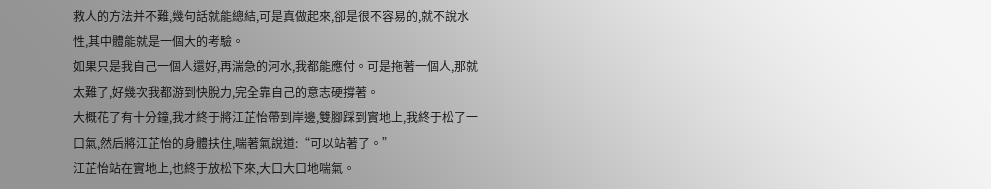救人的方法并不難,幾句話就能總結,可是真做起來,卻是很不容易的,就不說水性,其中體能就是一個大的考驗。
如果只是我自己一個人還好,再湍急的河水,我都能應付。可是拖著一個人,那就太難了,好幾次我都游到快脫力,完全靠自己的意志硬撐著。
大概花了有十分鐘,我才終于將江芷怡帶到岸邊,雙腳踩到實地上,我終于松了一口氣,然后將江芷怡的身體扶住,喘著氣說道:“可以站著了。”
江芷怡站在實地上,也終于放松下來,大口大口地喘氣。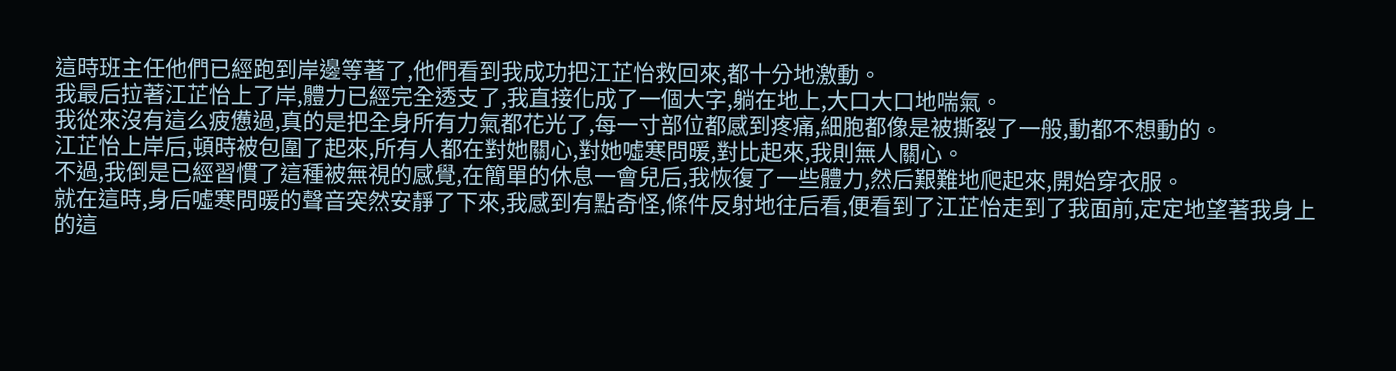這時班主任他們已經跑到岸邊等著了,他們看到我成功把江芷怡救回來,都十分地激動。
我最后拉著江芷怡上了岸,體力已經完全透支了,我直接化成了一個大字,躺在地上,大口大口地喘氣。
我從來沒有這么疲憊過,真的是把全身所有力氣都花光了,每一寸部位都感到疼痛,細胞都像是被撕裂了一般,動都不想動的。
江芷怡上岸后,頓時被包圍了起來,所有人都在對她關心,對她噓寒問暖,對比起來,我則無人關心。
不過,我倒是已經習慣了這種被無視的感覺,在簡單的休息一會兒后,我恢復了一些體力,然后艱難地爬起來,開始穿衣服。
就在這時,身后噓寒問暖的聲音突然安靜了下來,我感到有點奇怪,條件反射地往后看,便看到了江芷怡走到了我面前,定定地望著我身上的這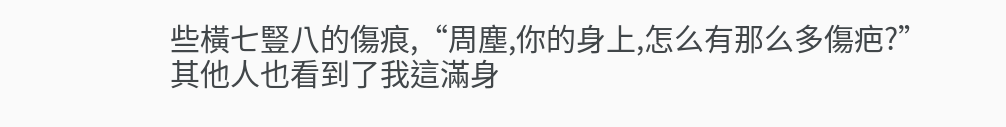些橫七豎八的傷痕,“周塵,你的身上,怎么有那么多傷疤?”
其他人也看到了我這滿身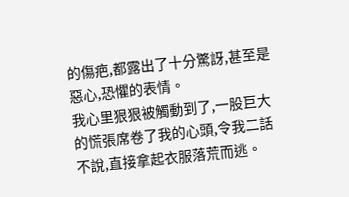的傷疤,都露出了十分驚訝,甚至是惡心,恐懼的表情。
我心里狠狠被觸動到了,一股巨大的慌張席卷了我的心頭,令我二話不說,直接拿起衣服落荒而逃。